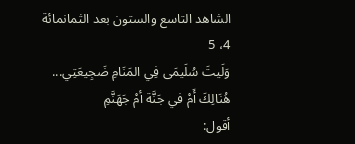الشاهد التاسع والستون بعد الثمانمائة
4، 5
وَلَيتَ سُلَيمَى فِي المَنَامِ ضَجِيعَتِي... هُنَالِكَ أَمْ في جَنَّة أمْ جَهَنَّمِ
أقول: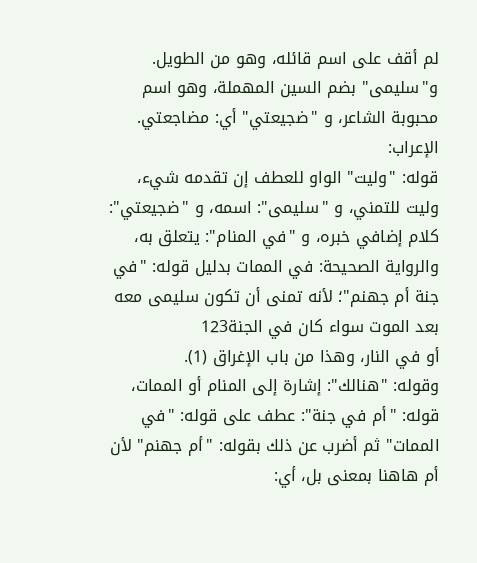لم أقف على اسم قائله، وهو من الطويل.
و"سليمى" بضم السين المهملة، وهو اسم محبوبة الشاعر، و "ضجيعتي" أي: مضاجعتي.
الإعراب:
قوله: "وليت" الواو للعطف إن تقدمه شيء، وليت للتمني، و "سليمى": اسمه، و "ضجيعتي": كلام إضافي خبره، و "في المنام": يتعلق به، والرواية الصحيحة: في الممات بدليل قوله: "في جنة أم جهنم"؛ لأنه تمنى أن تكون سليمى معه بعد الموت سواء كان في الجنة123
أو في النار، وهذا من باب الإغراق (1).
وقوله: "هنالك": إشارة إلى المنام أو الممات، قوله: "أم في جنة": عطف على قوله: "في الممات" ثم أضرب عن ذلك بقوله: "أم جهنم" لأن أم هاهنا بمعنى بل، أي: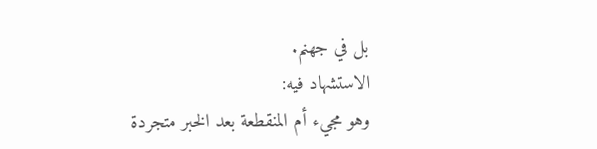بل في جهنم.
الاستشهاد فيه:
وهو مجيء أم المنقطعة بعد الخبر متجردة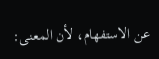عن الاستفهام، لأن المعنى: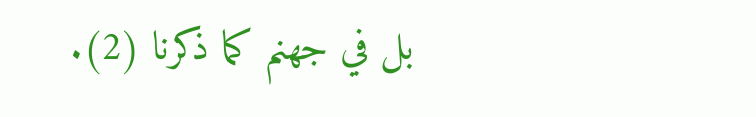بل في جهنم كما ذكرنا (2).